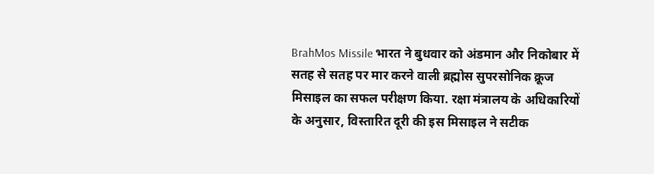BrahMos Missile भारत ने बुधवार को अंडमान और निकोबार में सतह से सतह पर मार करने वाली ब्रह्मोस सुपरसोनिक क्रूज मिसाइल का सफल परीक्षण किया. रक्षा मंत्रालय के अधिकारियों के अनुसार, विस्तारित दूरी की इस मिसाइल ने सटीक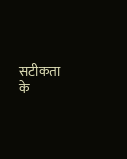सटीकता के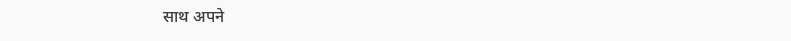साथ अपने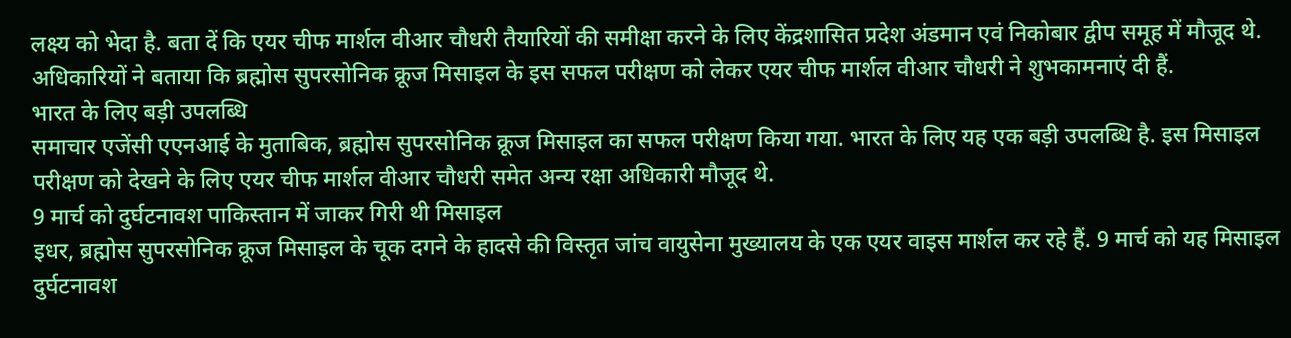लक्ष्य को भेदा है. बता दें कि एयर चीफ मार्शल वीआर चौधरी तैयारियों की समीक्षा करने के लिए केंद्रशासित प्रदेश अंडमान एवं निकोबार द्वीप समूह में मौजूद थे. अधिकारियों ने बताया कि ब्रह्मोस सुपरसोनिक क्रूज मिसाइल के इस सफल परीक्षण को लेकर एयर चीफ मार्शल वीआर चौधरी ने शुभकामनाएं दी हैं.
भारत के लिए बड़ी उपलब्धि
समाचार एजेंसी एएनआई के मुताबिक, ब्रह्मोस सुपरसोनिक क्रूज मिसाइल का सफल परीक्षण किया गया. भारत के लिए यह एक बड़ी उपलब्धि है. इस मिसाइल परीक्षण को देखने के लिए एयर चीफ मार्शल वीआर चौधरी समेत अन्य रक्षा अधिकारी मौजूद थे.
9 मार्च को दुर्घटनावश पाकिस्तान में जाकर गिरी थी मिसाइल
इधर, ब्रह्मोस सुपरसोनिक क्रूज मिसाइल के चूक दगने के हादसे की विस्तृत जांच वायुसेना मुख्यालय के एक एयर वाइस मार्शल कर रहे हैं. 9 मार्च को यह मिसाइल दुर्घटनावश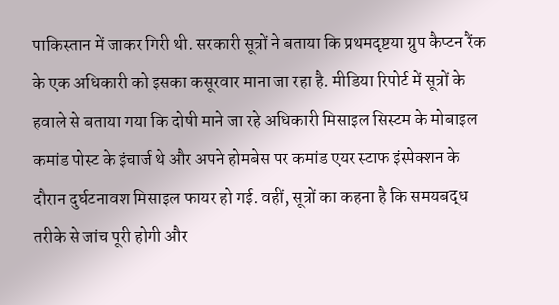पाकिस्तान में जाकर गिरी थी. सरकारी सूत्रों ने बताया कि प्रथमदृष्टया ग्रुप कैप्टन रैंक के एक अधिकारी को इसका कसूरवार माना जा रहा है. मीडिया रिपोर्ट में सूत्रों के हवाले से बताया गया कि दोषी माने जा रहे अधिकारी मिसाइल सिस्टम के मोबाइल कमांड पोस्ट के इंचार्ज थे और अपने होमबेस पर कमांड एयर स्टाफ इंस्पेक्शन के दौरान दुर्घटनावश मिसाइल फायर हो गई. वहीं, सूत्रों का कहना है कि समयबद्ध तरीके से जांच पूरी होगी और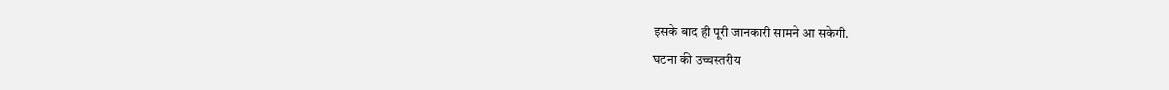इसके बाद ही पूरी जानकारी सामने आ सकेगी.
घटना की उच्चस्तरीय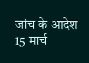जांच के आदेश
15 मार्च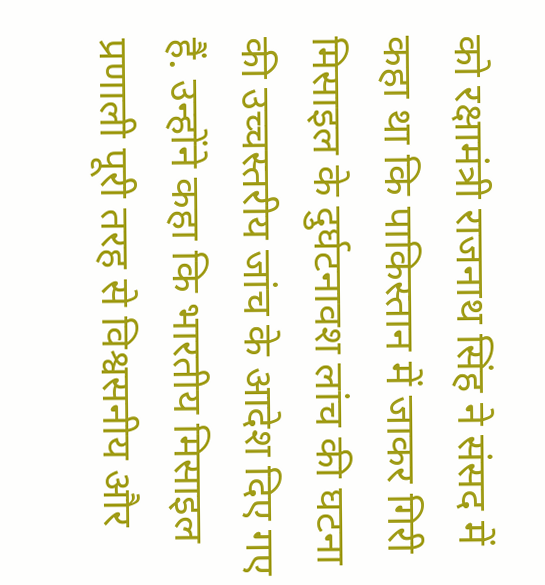को रक्षामंत्री राजनाथ सिंह ने संसद में कहा था कि पाकिस्तान में जाकर गिरी मिसाइल के दुर्घटनावश लांच की घटना की उच्चस्तरीय जांच के आदेश दिए गए हैं. उन्होंने कहा कि भारतीय मिसाइल प्रणाली पूरी तरह से विश्वसनीय और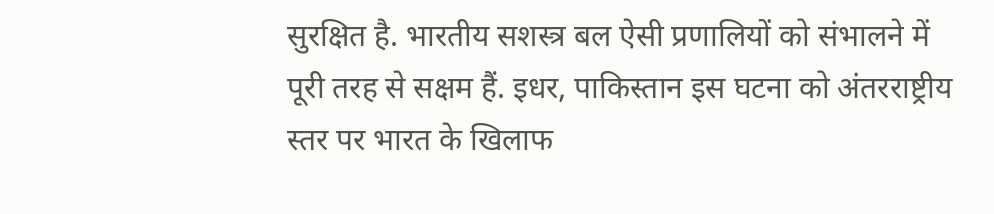सुरक्षित है. भारतीय सशस्त्र बल ऐसी प्रणालियों को संभालने में पूरी तरह से सक्षम हैं. इधर, पाकिस्तान इस घटना को अंतरराष्ट्रीय स्तर पर भारत के खिलाफ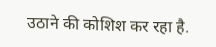उठाने की कोशिश कर रहा है.